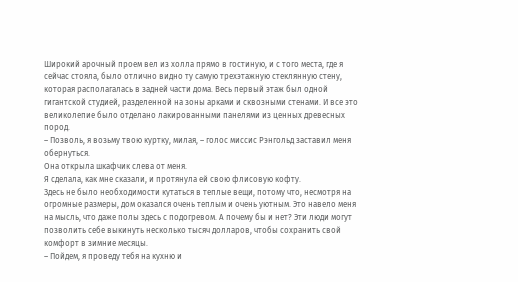Широкий арочный проем вел из холла прямо в гостиную, и с того места, где я сейчас стояла, было отлично видно ту самую трехэтажную стеклянную стену, которая располагалась в задней части дома. Весь первый этаж был одной гигантской студией, разделенной на зоны арками и сквозными стенами. И все это великолепие было отделано лакированными панелями из ценных древесных пород.
– Позволь, я возьму твою куртку, милая, – голос миссис Рэнгольд заставил меня обернуться.
Она открыла шкафчик слева от меня.
Я сделала, как мне сказали, и протянула ей свою флисовую кофту.
Здесь не было необходимости кутаться в теплые вещи, потому что, несмотря на огромные размеры, дом оказался очень теплым и очень уютным. Это навело меня на мысль, что даже полы здесь с подогревом. А почему бы и нет? Эти люди могут позволить себе выкинуть несколько тысяч долларов, чтобы сохранить свой комфорт в зимние месяцы.
– Пойдем, я проведу тебя на кухню и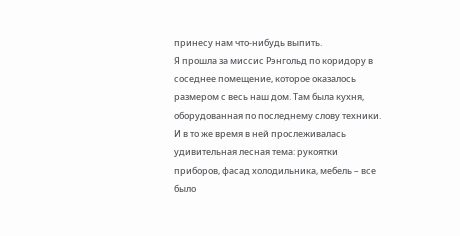принесу нам что-нибудь выпить.
Я прошла за миссис Рэнгольд по коридору в соседнее помещение, которое оказалось размером с весь наш дом. Там была кухня, оборудованная по последнему слову техники. И в то же время в ней прослеживалась удивительная лесная тема: рукоятки приборов, фасад холодильника, мебель – все было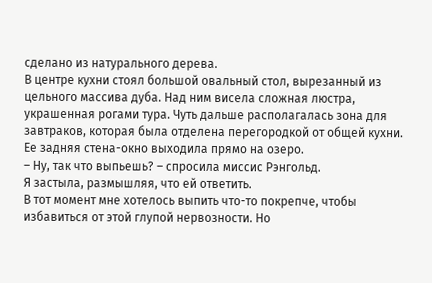сделано из натурального дерева.
В центре кухни стоял большой овальный стол, вырезанный из цельного массива дуба. Над ним висела сложная люстра, украшенная рогами тура. Чуть дальше располагалась зона для завтраков, которая была отделена перегородкой от общей кухни. Ее задняя стена-окно выходила прямо на озеро.
– Ну, так что выпьешь? – спросила миссис Рэнгольд.
Я застыла, размышляя, что ей ответить.
В тот момент мне хотелось выпить что-то покрепче, чтобы избавиться от этой глупой нервозности. Но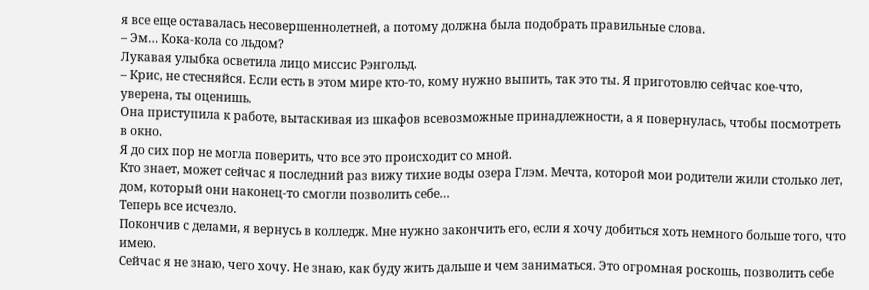я все еще оставалась несовершеннолетней, а потому должна была подобрать правильные слова.
– Эм… Кока-кола со льдом?
Лукавая улыбка осветила лицо миссис Рэнгольд.
– Крис, не стесняйся. Если есть в этом мире кто-то, кому нужно выпить, так это ты. Я приготовлю сейчас кое-что, уверена, ты оценишь.
Она приступила к работе, вытаскивая из шкафов всевозможные принадлежности, а я повернулась, чтобы посмотреть в окно.
Я до сих пор не могла поверить, что все это происходит со мной.
Кто знает, может сейчас я последний раз вижу тихие воды озера Глэм. Мечта, которой мои родители жили столько лет, дом, который они наконец-то смогли позволить себе…
Теперь все исчезло.
Покончив с делами, я вернусь в колледж. Мне нужно закончить его, если я хочу добиться хоть немного больше того, что имею.
Сейчас я не знаю, чего хочу. Не знаю, как буду жить дальше и чем заниматься. Это огромная роскошь, позволить себе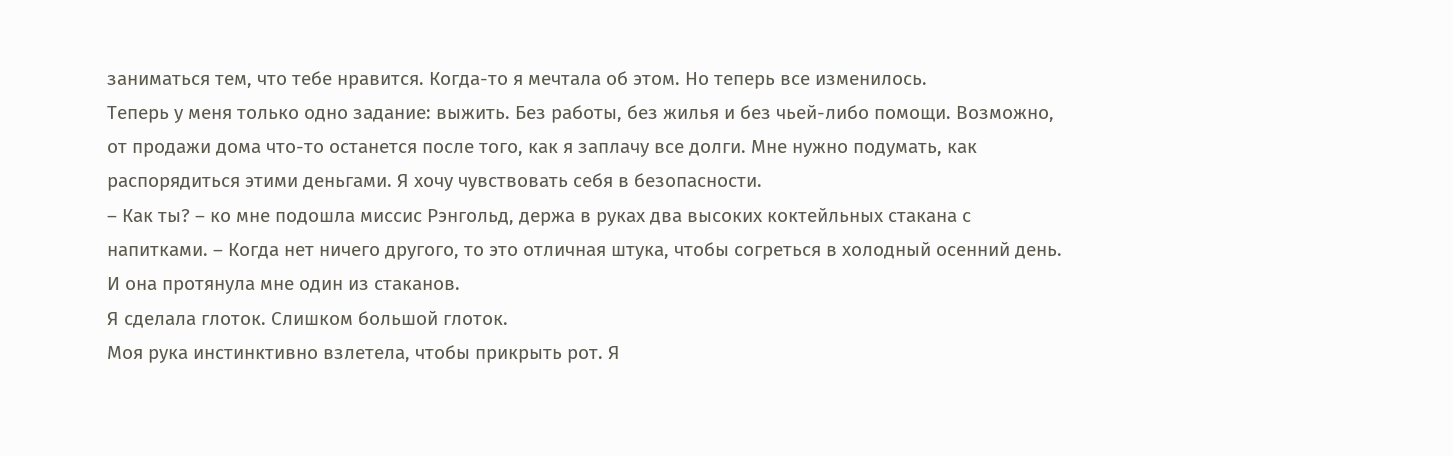заниматься тем, что тебе нравится. Когда-то я мечтала об этом. Но теперь все изменилось.
Теперь у меня только одно задание: выжить. Без работы, без жилья и без чьей-либо помощи. Возможно, от продажи дома что-то останется после того, как я заплачу все долги. Мне нужно подумать, как распорядиться этими деньгами. Я хочу чувствовать себя в безопасности.
– Как ты? – ко мне подошла миссис Рэнгольд, держа в руках два высоких коктейльных стакана с напитками. – Когда нет ничего другого, то это отличная штука, чтобы согреться в холодный осенний день.
И она протянула мне один из стаканов.
Я сделала глоток. Слишком большой глоток.
Моя рука инстинктивно взлетела, чтобы прикрыть рот. Я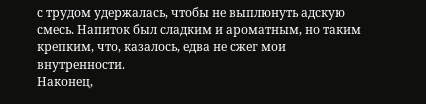с трудом удержалась, чтобы не выплюнуть адскую смесь. Напиток был сладким и ароматным, но таким крепким, что, казалось, едва не сжег мои внутренности.
Наконец,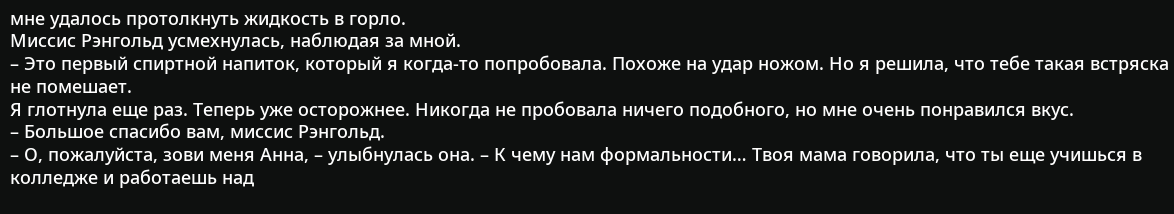мне удалось протолкнуть жидкость в горло.
Миссис Рэнгольд усмехнулась, наблюдая за мной.
– Это первый спиртной напиток, который я когда-то попробовала. Похоже на удар ножом. Но я решила, что тебе такая встряска не помешает.
Я глотнула еще раз. Теперь уже осторожнее. Никогда не пробовала ничего подобного, но мне очень понравился вкус.
– Большое спасибо вам, миссис Рэнгольд.
– О, пожалуйста, зови меня Анна, – улыбнулась она. – К чему нам формальности… Твоя мама говорила, что ты еще учишься в колледже и работаешь над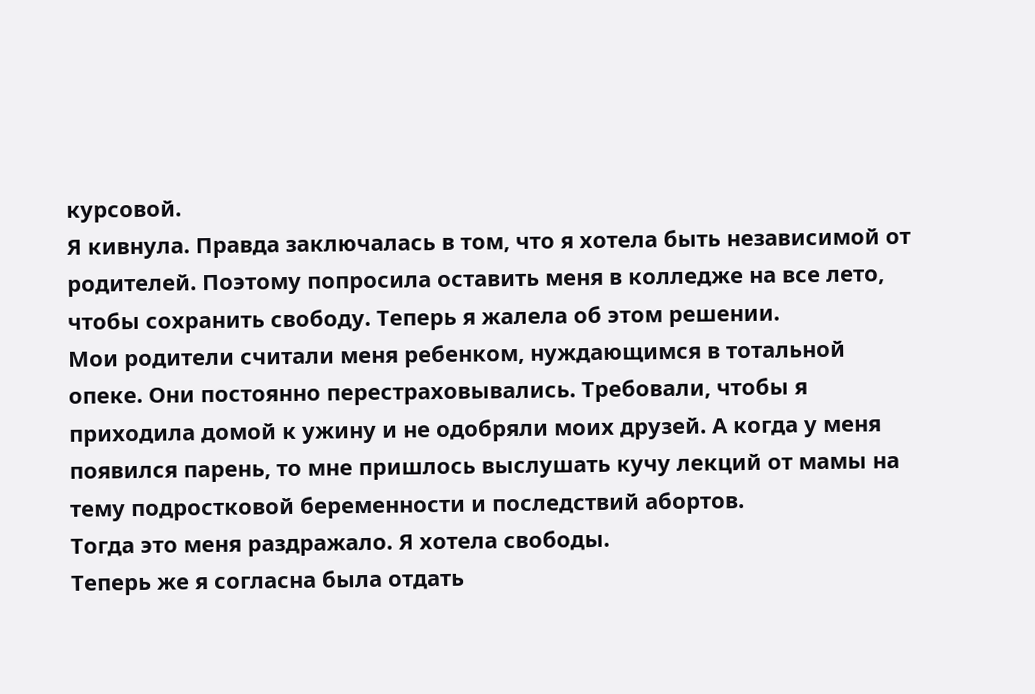курсовой.
Я кивнула. Правда заключалась в том, что я хотела быть независимой от родителей. Поэтому попросила оставить меня в колледже на все лето, чтобы сохранить свободу. Теперь я жалела об этом решении.
Мои родители считали меня ребенком, нуждающимся в тотальной опеке. Они постоянно перестраховывались. Требовали, чтобы я приходила домой к ужину и не одобряли моих друзей. А когда у меня появился парень, то мне пришлось выслушать кучу лекций от мамы на тему подростковой беременности и последствий абортов.
Тогда это меня раздражало. Я хотела свободы.
Теперь же я согласна была отдать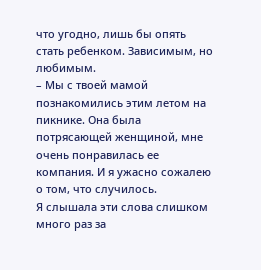что угодно, лишь бы опять стать ребенком. Зависимым, но любимым.
– Мы с твоей мамой познакомились этим летом на пикнике. Она была потрясающей женщиной, мне очень понравилась ее компания. И я ужасно сожалею о том, что случилось.
Я слышала эти слова слишком много раз за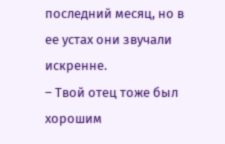последний месяц, но в ее устах они звучали искренне.
– Твой отец тоже был хорошим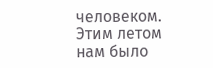человеком. Этим летом нам было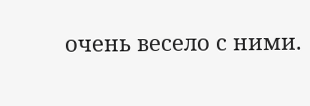очень весело с ними.